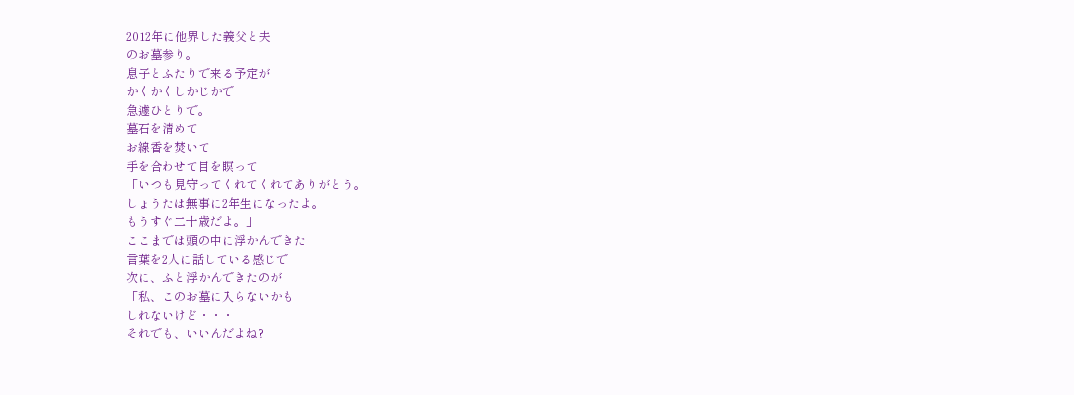2012年に他界した義父と夫
のお墓参り。
息子とふたりで来る予定が
かくかくしかじかで
急遽ひとりで。
墓石を清めて
お線香を焚いて
手を合わせて目を瞑って
「いつも見守ってくれてくれてありがとう。
しょうたは無事に2年生になったよ。
もうすぐ二十歳だよ。」
ここまでは頭の中に浮かんできた
言葉を2人に話している感じで
次に、ふと浮かんできたのが
「私、このお墓に入らないかも
しれないけど・・・
それでも、いいんだよね?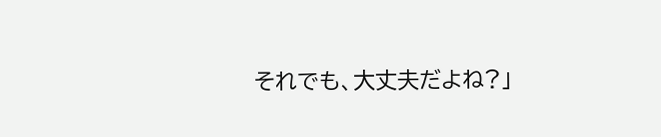それでも、大丈夫だよね?」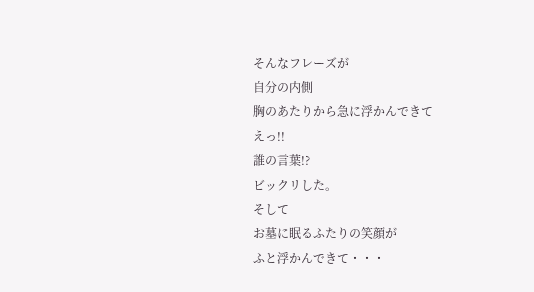そんなフレーズが
自分の内側
胸のあたりから急に浮かんできて
えっ!!
誰の言葉!?
ビックリした。
そして
お墓に眠るふたりの笑顔が
ふと浮かんできて・・・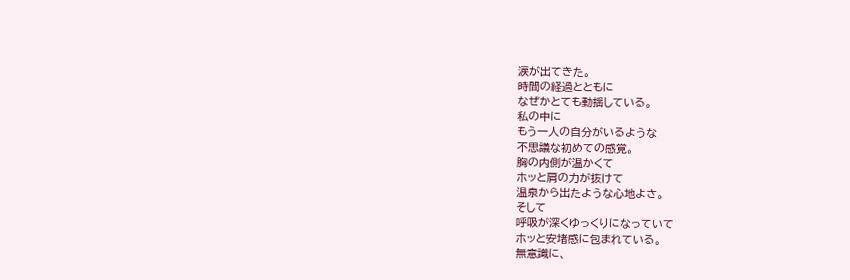涙が出てきた。
時間の経過とともに
なぜかとても動揺している。
私の中に
もう一人の自分がいるような
不思議な初めての感覚。
胸の内側が温かくて
ホッと肩の力が抜けて
温泉から出たような心地よさ。
そして
呼吸が深くゆっくりになっていて
ホッと安堵感に包まれている。
無意識に、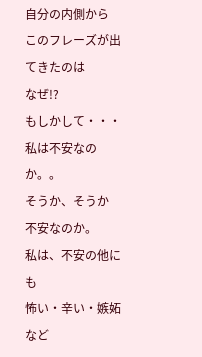自分の内側から
このフレーズが出てきたのは
なぜ!?
もしかして・・・
私は不安なのか。。
そうか、そうか
不安なのか。
私は、不安の他にも
怖い・辛い・嫉妬など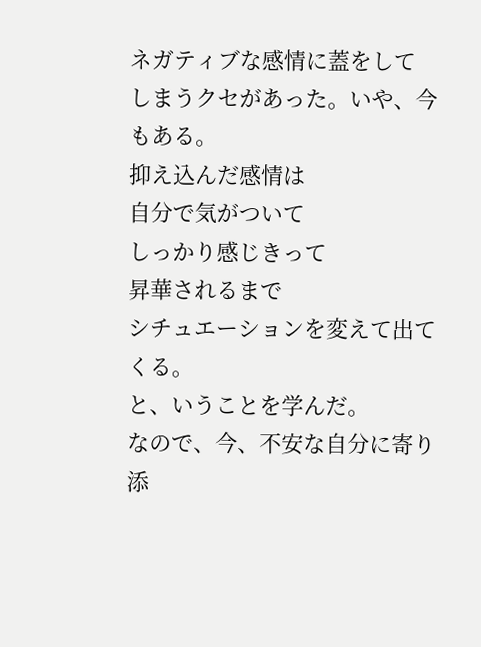ネガティブな感情に蓋をして
しまうクセがあった。いや、今もある。
抑え込んだ感情は
自分で気がついて
しっかり感じきって
昇華されるまで
シチュエーションを変えて出てくる。
と、いうことを学んだ。
なので、今、不安な自分に寄り添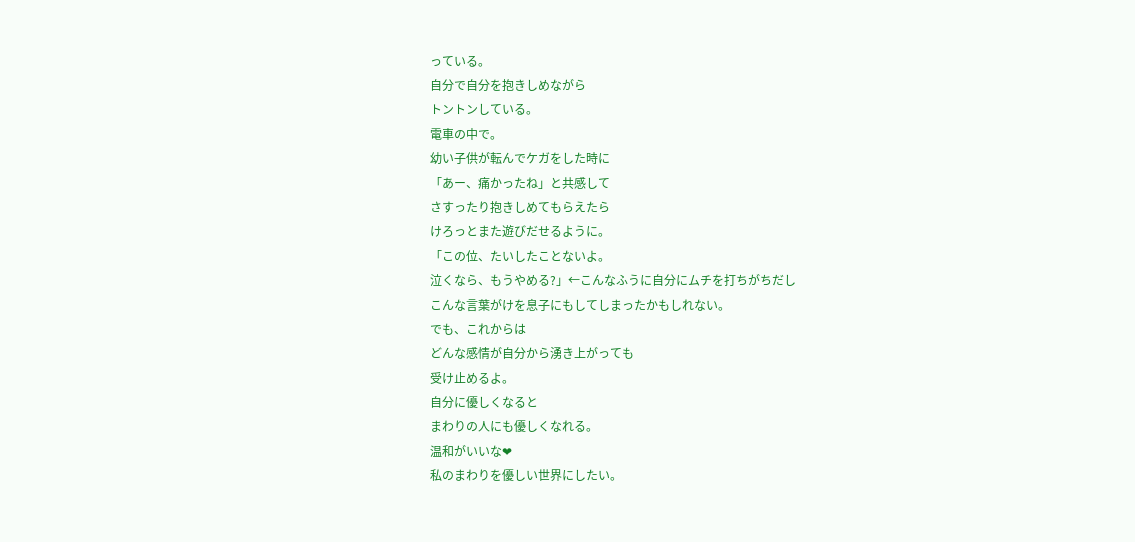っている。
自分で自分を抱きしめながら
トントンしている。
電車の中で。
幼い子供が転んでケガをした時に
「あー、痛かったね」と共感して
さすったり抱きしめてもらえたら
けろっとまた遊びだせるように。
「この位、たいしたことないよ。
泣くなら、もうやめる?」←こんなふうに自分にムチを打ちがちだし
こんな言葉がけを息子にもしてしまったかもしれない。
でも、これからは
どんな感情が自分から湧き上がっても
受け止めるよ。
自分に優しくなると
まわりの人にも優しくなれる。
温和がいいな❤
私のまわりを優しい世界にしたい。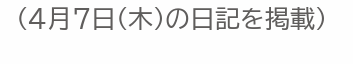(4月7日(木)の日記を掲載)